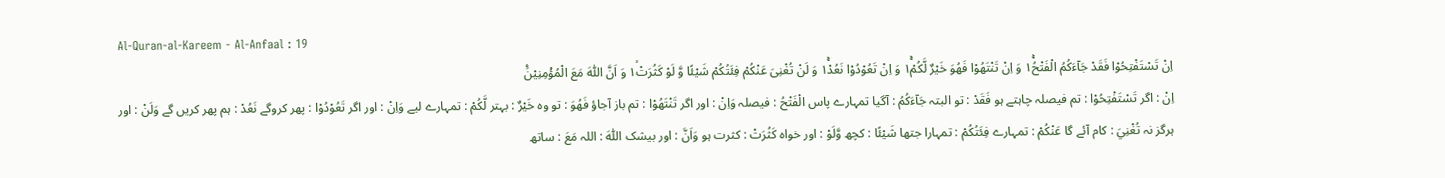Al-Quran-al-Kareem - Al-Anfaal : 19
اِنْ تَسْتَفْتِحُوْا فَقَدْ جَآءَكُمُ الْفَتْحُ١ۚ وَ اِنْ تَنْتَهُوْا فَهُوَ خَیْرٌ لَّكُمْ١ۚ وَ اِنْ تَعُوْدُوْا نَعُدْ١ۚ وَ لَنْ تُغْنِیَ عَنْكُمْ فِئَتُكُمْ شَیْئًا وَّ لَوْ كَثُرَتْ١ۙ وَ اَنَّ اللّٰهَ مَعَ الْمُؤْمِنِیْنَ۠
اِنْ : اگر تَسْتَفْتِحُوْا : تم فیصلہ چاہتے ہو فَقَدْ : تو البتہ جَآءَكُمُ : آگیا تمہارے پاس الْفَتْحُ : فیصلہ وَاِنْ : اور اگر تَنْتَهُوْا : تم باز آجاؤ فَهُوَ : تو وہ خَيْرٌ : بہتر لَّكُمْ : تمہارے لیے وَاِنْ : اور اگر تَعُوْدُوْا : پھر کروگے نَعُدْ : ہم پھر کریں گے وَلَنْ : اور ہرگز نہ تُغْنِيَ : کام آئے گا عَنْكُمْ : تمہارے فِئَتُكُمْ : تمہارا جتھا شَيْئًا : کچھ وَّلَوْ : اور خواہ كَثُرَتْ : کثرت ہو وَاَنَّ : اور بیشک اللّٰهَ : اللہ مَعَ : ساتھ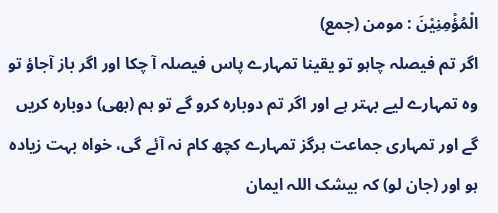الْمُؤْمِنِيْنَ : مومن (جمع)
اگر تم فیصلہ چاہو تو یقینا تمہارے پاس فیصلہ آ چکا اور اگر باز آجاؤ تو وہ تمہارے لیے بہتر ہے اور اگر تم دوبارہ کرو گے تو ہم (بھی) دوبارہ کریں گے اور تمہاری جماعت ہرگز تمہارے کچھ کام نہ آئے گی، خواہ بہت زیادہ ہو اور (جان لو) کہ بیشک اللہ ایمان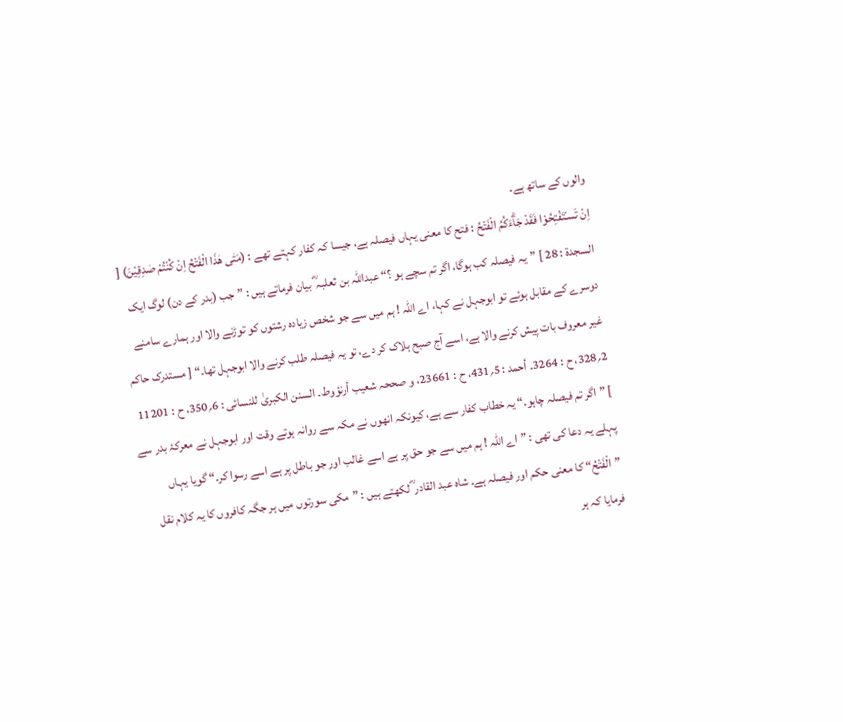والوں کے ساتھ ہے۔
اِنْ تَسـْتَفْتِحُوْا فَقَدْ جَاۗءَكُمُ الْفَتْحُ : فتح کا معنی یہاں فیصلہ ہے، جیسا کہ کفار کہتے تھے : (مَتٰى ھٰذَا الْفَتْحُ اِنْ كُنْتُمْ صٰدِقِيْنَ) [ السجدۃ : 28 ] ”یہ فیصلہ کب ہوگا، اگر تم سچے ہو ؟“ عبداللہ بن ثعلبہ ؓ بیان فرماتے ہیں : ”جب (بدر کے دن) لوگ ایک دوسرے کے مقابل ہوئے تو ابوجہل نے کہا، اے اللہ ! ہم میں سے جو شخص زیادہ رشتوں کو توڑنے والا اور ہمارے سامنے غیر معروف بات پیش کرنے والا ہے، اسے آج صبح ہلاک کر دے، تو یہ فیصلہ طلب کرنے والا ابوجہل تھا۔“ [ مستدرک حاکم 2؍328، ح : 3264۔ أحمد : 5؍431، ح : 23661، و صححہ شعیب أرنؤوط۔ السنن الکبریٰ للنسائی : 6؍350، ح : 11201 ] ”اگر تم فیصلہ چاہو۔“ یہ خطاب کفار سے ہے، کیونکہ انھوں نے مکہ سے روانہ ہوتے وقت اور ابوجہل نے معرکۂ بدر سے پہلے یہ دعا کی تھی : ”اے اللہ ! ہم میں سے جو حق پر ہے اسے غالب اور جو باطل پر ہے اسے رسوا کر۔“ گویا یہاں ”الْفَتْحُ“ کا معنی حکم اور فیصلہ ہے۔ شاہ عبد القادر ؓ لکھتے ہیں : ”مکی سورتوں میں ہر جگہ کافروں کا یہ کلام نقل فرمایا کہ ہر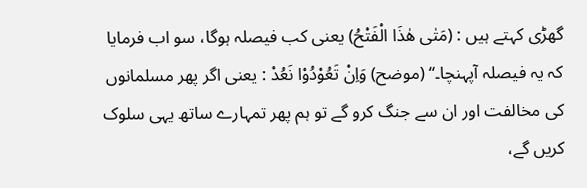گھڑی کہتے ہیں : (مَتٰى ھٰذَا الْفَتْحُ) یعنی کب فیصلہ ہوگا، سو اب فرمایا کہ یہ فیصلہ آپہنچا۔“ (موضح) وَاِنْ تَعُوْدُوْا نَعُدْ : یعنی اگر پھر مسلمانوں کی مخالفت اور ان سے جنگ کرو گے تو ہم پھر تمہارے ساتھ یہی سلوک کریں گے،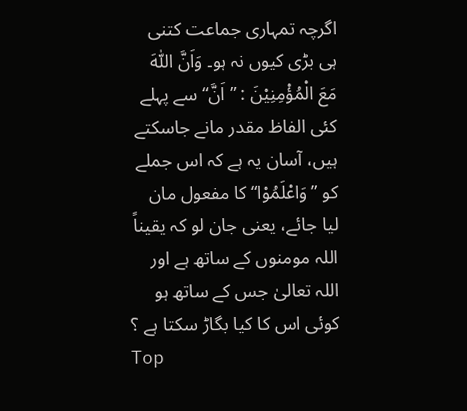اگرچہ تمہاری جماعت کتنی ہی بڑی کیوں نہ ہو۔ وَاَنَّ اللّٰهَ مَعَ الْمُؤْمِنِيْنَ : ”اَنَّ“ سے پہلے کئی الفاظ مقدر مانے جاسکتے ہیں، آسان یہ ہے کہ اس جملے کو ”وَاعْلَمُوْا“ کا مفعول مان لیا جائے، یعنی جان لو کہ یقیناً اللہ مومنوں کے ساتھ ہے اور اللہ تعالیٰ جس کے ساتھ ہو کوئی اس کا کیا بگاڑ سکتا ہے ؟
Top